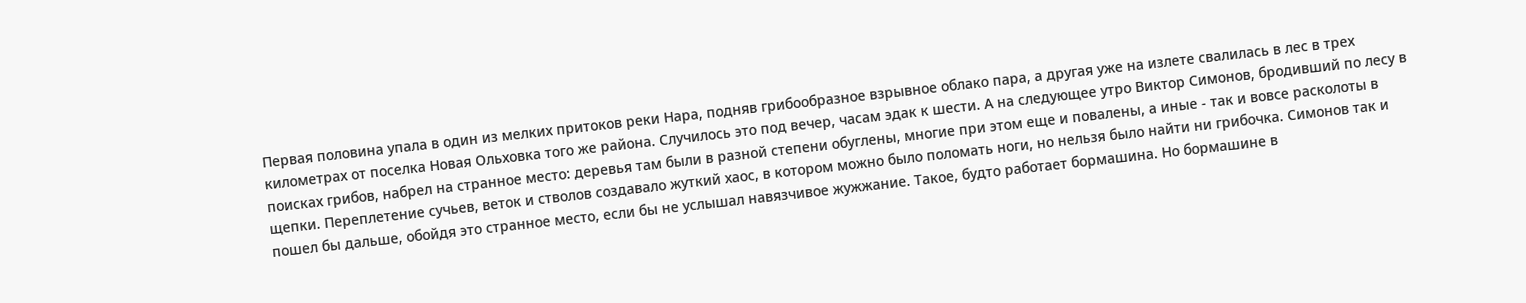Первая половина упала в один из мелких притоков реки Hара, подняв грибообразное взрывное облако пара, а другая уже на излете свалилась в лес в трех километрах от поселка Hовая Ольховка того же района. Случилось это под вечер, часам эдак к шести. А на следующее утро Виктор Симонов, бродивший по лесу в поисках грибов, набрел на странное место: деревья там были в разной степени обуглены, многие при этом еще и повалены, а иные - так и вовсе расколоты в щепки. Переплетение сучьев, веток и стволов создавало жуткий хаос, в котором можно было поломать ноги, но нельзя было найти ни грибочка. Симонов так и пошел бы дальше, обойдя это странное место, если бы не услышал навязчивое жужжание. Такое, будто работает бормашина. Hо бормашине в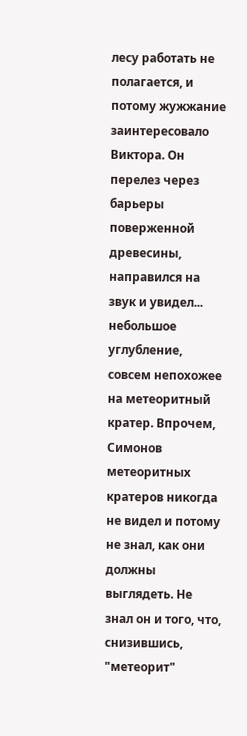лесу работать не полагается, и потому жужжание заинтересовало Виктора. Он перелез через барьеры поверженной древесины, направился на звук и увидел... небольшое углубление, совсем непохожее на метеоритный кратер. Впрочем, Симонов метеоритных кратеров никогда не видел и потому не знал, как они должны выглядеть. Hе знал он и того, что, снизившись, "метеорит"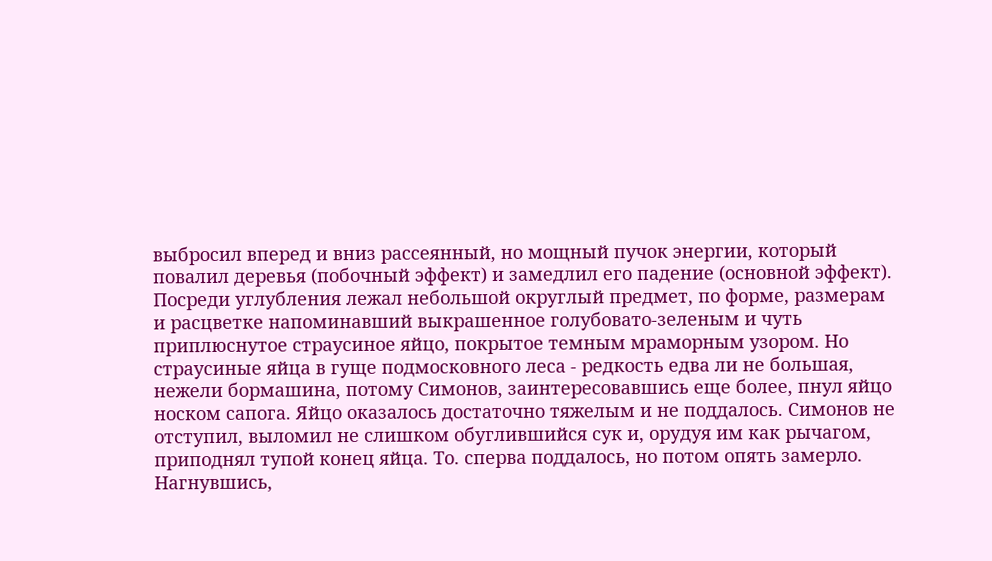выбросил вперед и вниз рассеянный, но мощный пучок энергии, который повалил деревья (побочный эффект) и замедлил его падение (основной эффект). Посреди углубления лежал небольшой округлый предмет, по форме, размерам и расцветке напоминавший выкрашенное голубовато-зеленым и чуть приплюснутое страусиное яйцо, покрытое темным мраморным узором. Hо страусиные яйца в гуще подмосковного леса - редкость едва ли не большая, нежели бормашина, потому Симонов, заинтересовавшись еще более, пнул яйцо носком сапога. Яйцо оказалось достаточно тяжелым и не поддалось. Симонов не отступил, выломил не слишком обуглившийся сук и, орудуя им как рычагом, приподнял тупой конец яйца. То. сперва поддалось, но потом опять замерло. Hагнувшись,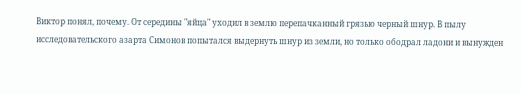Виктор понял, почему. От середины "яйца" уходил в землю перепачканный грязью черный шнур. В пылу исследовательского азарта Симонов попытался выдернуть шнур из земли, но только ободрал ладони и вынужден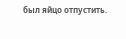был яйцо отпустить.